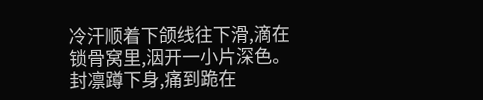冷汗顺着下颌线往下滑,滴在锁骨窝里,洇开一小片深色。
封凛蹲下身,痛到跪在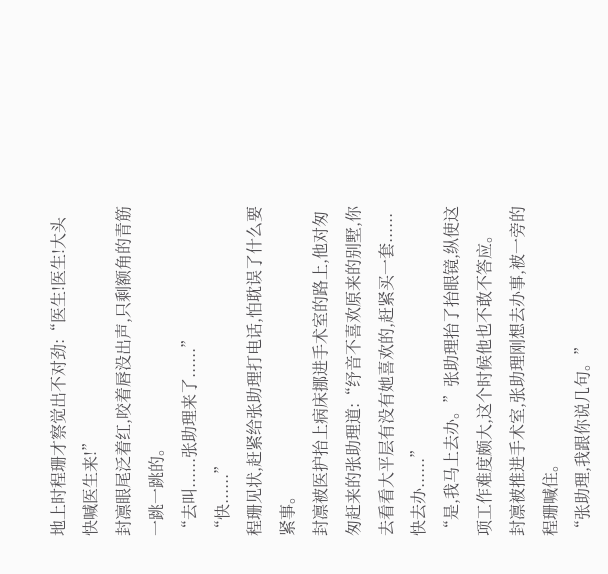地上时程珊才察觉出不对劲:“医生!医生!大头快喊医生来!”
封凛眼尾泛着红,咬着唇没出声,只剩额角的青筋一跳一跳的。
“去叫......张助理来了......”
“快......”
程珊见状,赶紧给张助理打电话,怕耽误了什么要紧事。
封凛被医护抬上病床挪进手术室的路上,他对匆匆赶来的张助理道:“纾音不喜欢原来的别墅,你去看看大平层有没有她喜欢的,赶紧买一套......快去办......”
“是,我马上去办。”张助理抬了抬眼镜,纵使这项工作难度颇大,这个时候他也不敢不答应。
封凛被推进手术室,张助理刚想去办事,被一旁的程珊喊住。
“张助理,我跟你说几句。”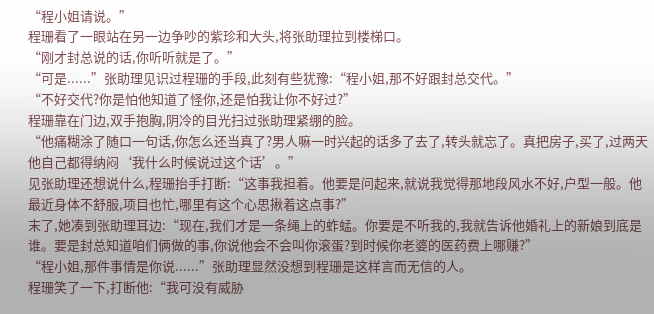“程小姐请说。”
程珊看了一眼站在另一边争吵的紫珍和大头,将张助理拉到楼梯口。
“刚才封总说的话,你听听就是了。”
“可是......”张助理见识过程珊的手段,此刻有些犹豫:“程小姐,那不好跟封总交代。”
“不好交代?你是怕他知道了怪你,还是怕我让你不好过?”
程珊靠在门边,双手抱胸,阴冷的目光扫过张助理紧绷的脸。
“他痛糊涂了随口一句话,你怎么还当真了?男人嘛一时兴起的话多了去了,转头就忘了。真把房子,买了,过两天他自己都得纳闷‘我什么时候说过这个话’。”
见张助理还想说什么,程珊抬手打断:“这事我担着。他要是问起来,就说我觉得那地段风水不好,户型一般。他最近身体不舒服,项目也忙,哪里有这个心思揪着这点事?”
末了,她凑到张助理耳边:“现在,我们才是一条绳上的蚱蜢。你要是不听我的,我就告诉他婚礼上的新娘到底是谁。要是封总知道咱们俩做的事,你说他会不会叫你滚蛋?到时候你老婆的医药费上哪赚?”
“程小姐,那件事情是你说......”张助理显然没想到程珊是这样言而无信的人。
程珊笑了一下,打断他:“我可没有威胁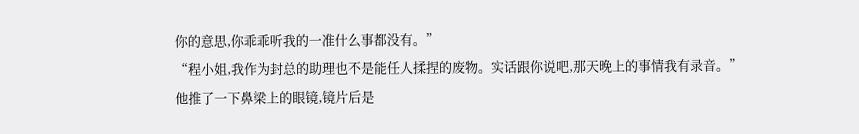你的意思,你乖乖听我的一准什么事都没有。”
“程小姐,我作为封总的助理也不是能任人揉捏的废物。实话跟你说吧,那天晚上的事情我有录音。”
他推了一下鼻梁上的眼镜,镜片后是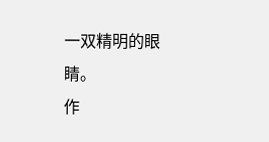一双精明的眼睛。
作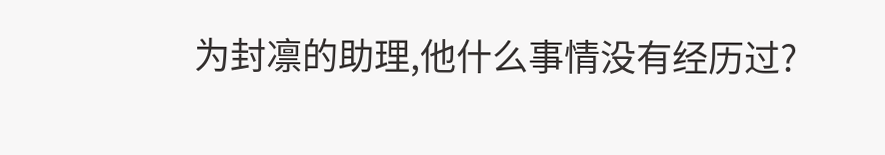为封凛的助理,他什么事情没有经历过?